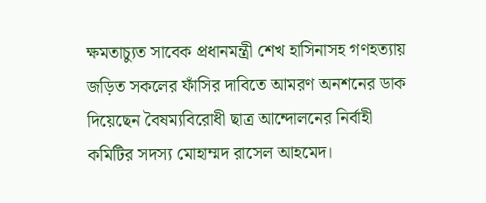ক্ষমতাচ্যুত সাবেক প্রধানমন্ত্রী শেখ হাসিনাসহ গণহত্যায় জড়িত সকলের ফাঁসির দাবিতে আমরণ অনশনের ডাক দিয়েছেন বৈষম্যবিরোধী ছাত্র আন্দোলনের নির্বাহী কমিটির সদস্য মোহাম্মদ রাসেল আহমেদ।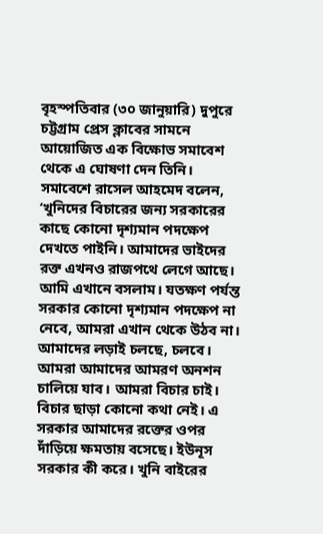বৃহস্পতিবার (৩০ জানুয়ারি) দুপুরে চট্টগ্রাম প্রেস ক্লাবের সামনে আয়োজিত এক বিক্ষোভ সমাবেশ থেকে এ ঘোষণা দেন তিনি।
সমাবেশে রাসেল আহমেদ বলেন, ‘খুনিদের বিচারের জন্য সরকারের কাছে কোনো দৃশ্যমান পদক্ষেপ দেখতে পাইনি। আমাদের ভাইদের রক্ত এখনও রাজপথে লেগে আছে। আমি এখানে বসলাম। যতক্ষণ পর্যন্ত সরকার কোনো দৃশ্যমান পদক্ষেপ না নেবে, আমরা এখান থেকে উঠব না। আমাদের লড়াই চলছে, চলবে। আমরা আমাদের আমরণ অনশন চালিয়ে যাব। আমরা বিচার চাই। বিচার ছাড়া কোনো কথা নেই। এ সরকার আমাদের রক্তের ওপর দাঁড়িয়ে ক্ষমতায় বসেছে। ইউনূস সরকার কী করে। খুনি বাইরের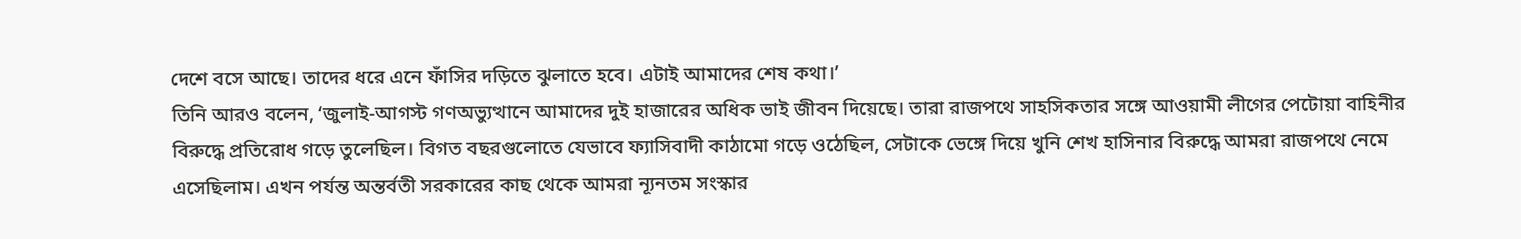দেশে বসে আছে। তাদের ধরে এনে ফাঁসির দড়িতে ঝুলাতে হবে। এটাই আমাদের শেষ কথা।’
তিনি আরও বলেন, ‘জুলাই-আগস্ট গণঅভ্যুত্থানে আমাদের দুই হাজারের অধিক ভাই জীবন দিয়েছে। তারা রাজপথে সাহসিকতার সঙ্গে আওয়ামী লীগের পেটোয়া বাহিনীর বিরুদ্ধে প্রতিরোধ গড়ে তুলেছিল। বিগত বছরগুলোতে যেভাবে ফ্যাসিবাদী কাঠামো গড়ে ওঠেছিল, সেটাকে ভেঙ্গে দিয়ে খুনি শেখ হাসিনার বিরুদ্ধে আমরা রাজপথে নেমে এসেছিলাম। এখন পর্যন্ত অন্তর্বতী সরকারের কাছ থেকে আমরা ন্যূনতম সংস্কার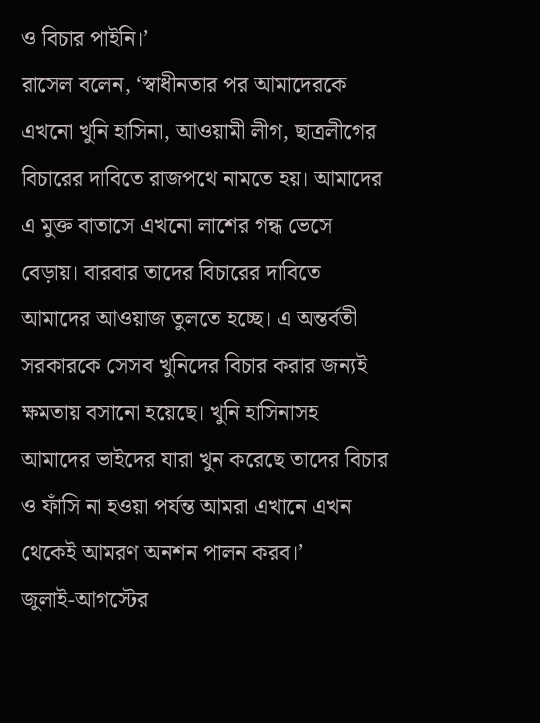ও বিচার পাইনি।’
রাসেল বলেন, ‘স্বাধীনতার পর আমাদেরকে এখনো খুনি হাসিনা, আওয়ামী লীগ, ছাত্রলীগের বিচারের দাবিতে রাজপথে নামতে হয়। আমাদের এ মুক্ত বাতাসে এখনো লাশের গন্ধ ভেসে বেড়ায়। বারবার তাদের বিচারের দাবিতে আমাদের আওয়াজ তুলতে হচ্ছে। এ অন্তর্বতী সরকারকে সেসব খুনিদের বিচার করার জন্যই ক্ষমতায় বসানো হয়েছে। খুনি হাসিনাসহ আমাদের ভাইদের যারা খুন করেছে তাদের বিচার ও ফাঁসি না হওয়া পর্যন্ত আমরা এখানে এখন থেকেই আমরণ অনশন পালন করব।’
জুলাই-আগস্টের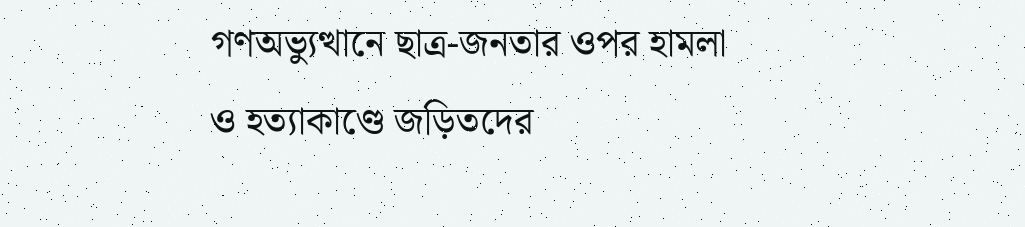গণঅভ্যুত্থানে ছাত্র-জনতার ওপর হামলা ও হত্যাকাণ্ডে জড়িতদের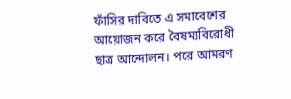ফাঁসির দাবিতে এ সমাবেশের আয়োজন করে বৈষম্যবিরোধী ছাত্র আন্দোলন। পরে আমরণ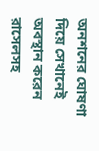অনশনের ঘোষণা দিয়ে সেখানেই অবস্থান করেন রাসেলসহ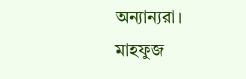অন্যান্যরা।
মাহফুজ